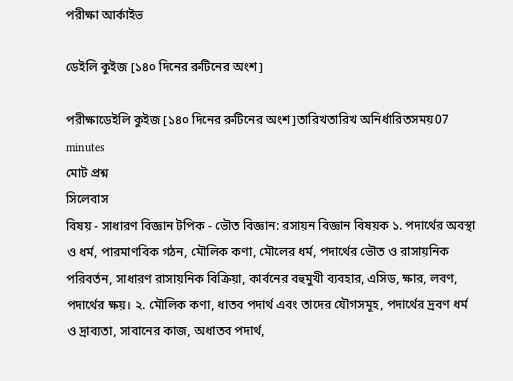পরীক্ষা আর্কাইভ

ডেইলি কুইজ [১৪০ দিনের রুটিনের অংশ]

পরীক্ষাডেইলি কুইজ [১৪০ দিনের রুটিনের অংশ]তারিখতারিখ অনির্ধারিতসময়07 minutes
মোট প্রশ্ন
সিলেবাস
বিষয় - সাধারণ বিজ্ঞান টপিক - ভৌত বিজ্ঞান: রসায়ন বিজ্ঞান বিষয়ক ১. পদার্থের অবস্থা ও ধর্ম, পারমাণবিক গঠন, মৌলিক কণা, মৌলের ধর্ম, পদার্থের ভৌত ও রাসায়নিক পরিবর্তন, সাধারণ রাসায়নিক বিক্রিয়া, কার্বনের বহুমুখী ব্যবহার, এসিড, ক্ষার, লবণ, পদার্থের ক্ষয়। ২. মৌলিক কণা, ধাতব পদার্থ এবং তাদের যৌগসমূহ, পদার্থের দ্রবণ ধর্ম ও দ্রাব্যতা, সাবানের কাজ, অধাতব পদার্থ,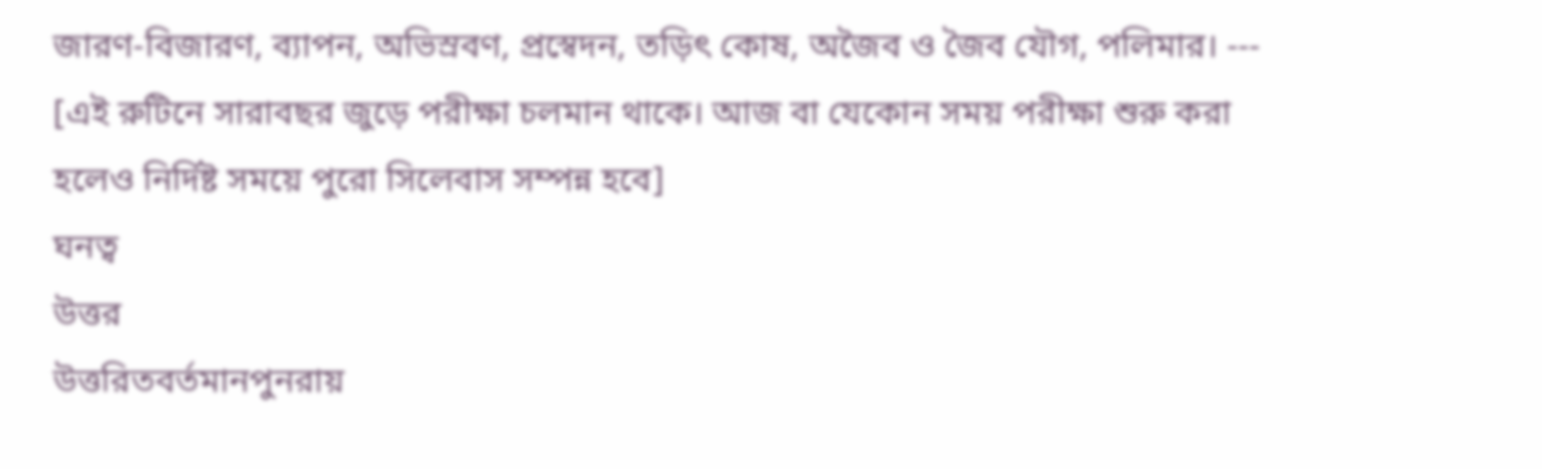জারণ-বিজারণ, ব্যাপন, অভিস্রবণ, প্রস্বেদন, তড়িৎ কোষ, অজৈব ও জৈব যৌগ, পলিমার। --- [এই রুটিনে সারাবছর জুড়ে পরীক্ষা চলমান থাকে। আজ বা যেকোন সময় পরীক্ষা শুরু করা হলেও নির্দিষ্ট সময়ে পুরো সিলেবাস সম্পন্ন হবে]
ঘনত্ব
উত্তর
উত্তরিতবর্তমানপুনরায়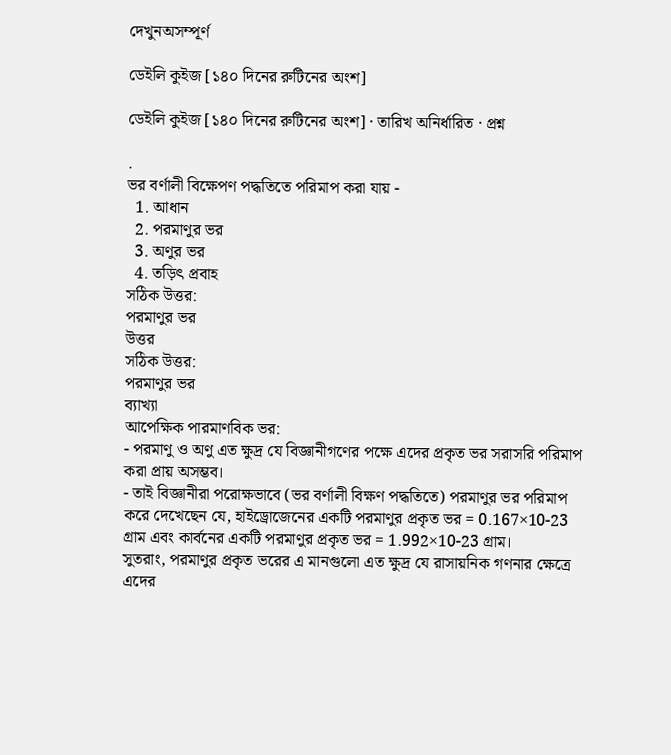দেখুনঅসম্পূর্ণ

ডেইলি কুইজ [১৪০ দিনের রুটিনের অংশ]

ডেইলি কুইজ [১৪০ দিনের রুটিনের অংশ] · তারিখ অনির্ধারিত · প্রশ্ন

.
ভর বর্ণালী বিক্ষেপণ পদ্ধতিতে পরিমাপ করা যায় -
  1. আধান
  2. পরমাণুর ভর
  3. অণুর ভর
  4. তড়িৎ প্রবাহ
সঠিক উত্তর:
পরমাণুর ভর
উত্তর
সঠিক উত্তর:
পরমাণুর ভর
ব্যাখ্যা
আপেক্ষিক পারমাণবিক ভর:
- পরমাণু ও অণু এত ক্ষুদ্র যে বিজ্ঞানীগণের পক্ষে এদের প্রকৃত ভর সরাসরি পরিমাপ করা প্রায় অসম্ভব।
- তাই বিজ্ঞানীরা পরোক্ষভাবে (ভর বর্ণালী বিক্ষণ পদ্ধতিতে) পরমাণুর ভর পরিমাপ করে দেখেছেন যে, হাইড্রোজেনের একটি পরমাণুর প্রকৃত ভর = 0.167×10-23 গ্রাম এবং কার্বনের একটি পরমাণুর প্রকৃত ভর = 1.992×10-23 গ্রাম।
সুতরাং, পরমাণুর প্রকৃত ভরের এ মানগুলো এত ক্ষুদ্র যে রাসায়নিক গণনার ক্ষেত্রে এদের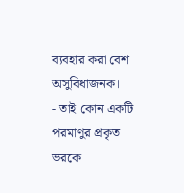ব্যবহার করা বেশ অসুবিধাজনক।
- তাই কোন একটি পরমাণুর প্রকৃত ভরকে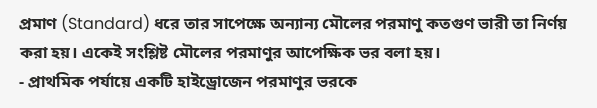প্রমাণ (Standard) ধরে তার সাপেক্ষে অন্যান্য মৌলের পরমাণু কতগুণ ভারী তা নির্ণয় করা হয়। একেই সংশ্লিষ্ট মৌলের পরমাণুর আপেক্ষিক ভর বলা হয়।
- প্রাথমিক পর্যায়ে একটি হাইড্রোজেন পরমাণুর ভরকে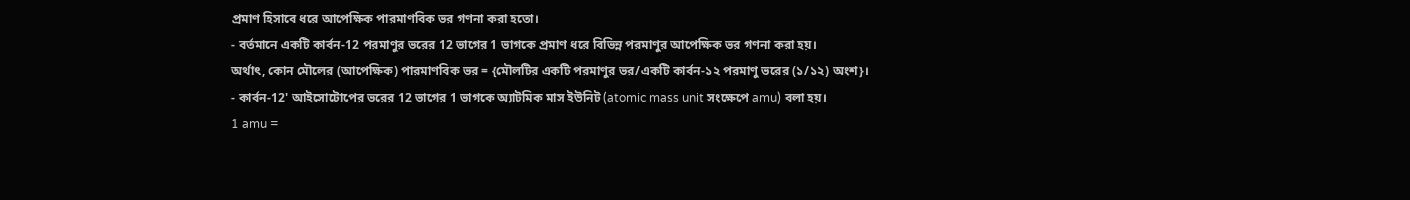প্রমাণ হিসাবে ধরে আপেক্ষিক পারমাণবিক ভর গণনা করা হতো।
- বর্তমানে একটি কার্বন-12 পরমাণুর ভরের 12 ভাগের 1 ভাগকে প্রমাণ ধরে বিভিন্ন পরমাণুর আপেক্ষিক ভর গণনা করা হয়।
অর্থাৎ, কোন মৌলের (আপেক্ষিক) পারমাণবিক ভর = {মৌলটির একটি পরমাণুর ভর/একটি কার্বন-১২ পরমাণু ভরের (১/১২) অংশ}।
- কার্বন-12' আইসোটোপের ভরের 12 ভাগের 1 ভাগকে অ্যাটমিক মাস ইউনিট (atomic mass unit সংক্ষেপে amu) বলা হয়।
1 amu =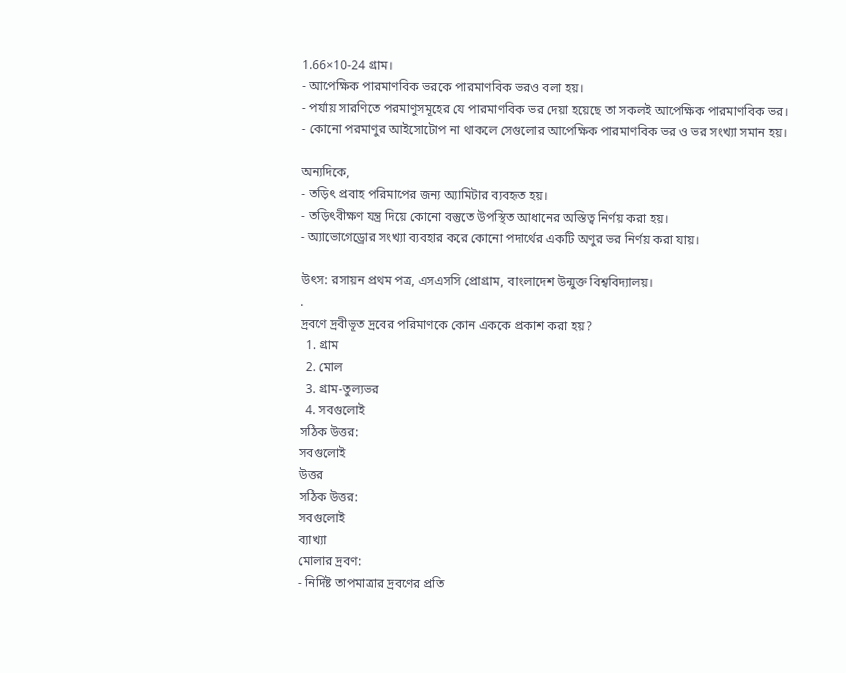1.66×10-24 গ্রাম।
- আপেক্ষিক পারমাণবিক ভরকে পারমাণবিক ভরও বলা হয়।
- পর্যায় সারণিতে পরমাণুসমূহের যে পারমাণবিক ভর দেয়া হয়েছে তা সকলই আপেক্ষিক পারমাণবিক ভর।
- কোনো পরমাণুর আইসোটোপ না থাকলে সেগুলোর আপেক্ষিক পারমাণবিক ভর ও ভর সংখ্যা সমান হয়।

অন্যদিকে,
- তড়িৎ প্রবাহ পরিমাপের জন্য অ্যামিটার ব্যবহৃত হয়।
- তড়িৎবীক্ষণ যন্ত্র দিয়ে কোনো বস্তুতে উপস্থিত আধানের অস্তিত্ব নির্ণয় করা হয়।
- অ্যাভোগেড্রোর সংখ্যা ব্যবহার করে কোনো পদার্থের একটি অণুর ভর নির্ণয় করা যায়।

উৎস: রসায়ন প্রথম পত্র, এসএসসি প্রোগ্রাম, বাংলাদেশ উন্মুক্ত বিশ্ববিদ্যালয়।
.
দ্রবণে দ্রবীভূত দ্রবের পরিমাণকে কোন এককে প্রকাশ করা হয়?
  1. গ্রাম
  2. মোল
  3. গ্রাম-তুল্যভর
  4. সবগুলোই
সঠিক উত্তর:
সবগুলোই
উত্তর
সঠিক উত্তর:
সবগুলোই
ব্যাখ্যা
মোলার দ্রবণ:
- নির্দিষ্ট তাপমাত্রার দ্রবণের প্রতি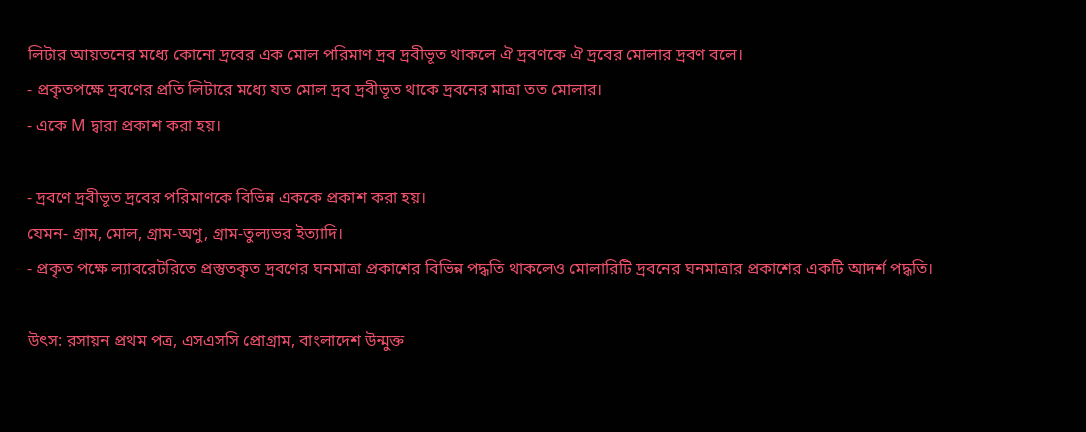লিটার আয়তনের মধ্যে কোনো দ্রবের এক মোল পরিমাণ দ্রব দ্রবীভূত থাকলে ঐ দ্রবণকে ঐ দ্রবের মোলার দ্রবণ বলে।
- প্রকৃতপক্ষে দ্রবণের প্রতি লিটারে মধ্যে যত মোল দ্রব দ্রবীভূত থাকে দ্রবনের মাত্রা তত মোলার।
- একে M দ্বারা প্রকাশ করা হয়।

- দ্রবণে দ্রবীভূত দ্রবের পরিমাণকে বিভিন্ন এককে প্রকাশ করা হয়।
যেমন- গ্রাম, মোল, গ্রাম-অণু, গ্রাম-তুল্যভর ইত্যাদি।
- প্রকৃত পক্ষে ল্যাবরেটরিতে প্রস্তুতকৃত দ্রবণের ঘনমাত্রা প্রকাশের বিভিন্ন পদ্ধতি থাকলেও মোলারিটি দ্রবনের ঘনমাত্রার প্রকাশের একটি আদর্শ পদ্ধতি।

উৎস: রসায়ন প্রথম পত্র, এসএসসি প্রোগ্রাম, বাংলাদেশ উন্মুক্ত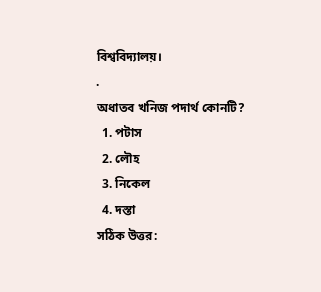বিশ্ববিদ্যালয়।
.
অধাতব খনিজ পদার্থ কোনটি?
  1. পটাস
  2. লৌহ
  3. নিকেল
  4. দস্তা
সঠিক উত্তর: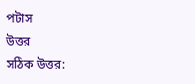পটাস
উত্তর
সঠিক উত্তর: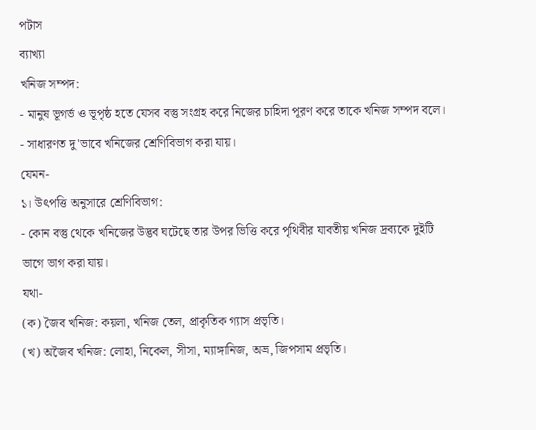পটাস
ব্যাখ্যা
খনিজ সম্পদ:
- মানুষ ভূগর্ভ ও ভূপৃষ্ঠ হতে যেসব বস্তু সংগ্রহ করে নিজের চাহিদা পূরণ করে তাকে খনিজ সম্পদ বলে।
- সাধারণত দু'ভাবে খনিজের শ্রেণিবিভাগ করা যায়।
যেমন-
১। উৎপত্তি অনুসারে শ্রেণিবিভাগ:
- কোন বস্তু থেকে খনিজের উদ্ভব ঘটেছে তার উপর ভিত্তি করে পৃথিবীর যাবতীয় খনিজ দ্রব্যকে দুইটি ভাগে ভাগ করা যায়।
যথা-
(ক) জৈব খনিজ: কয়লা, খনিজ তেল, প্রাকৃতিক গ্যাস প্রভৃতি।
(খ) অজৈব খনিজ: লোহা, নিকেল, সীসা, ম্যাঙ্গানিজ, অভ্র, জিপসাম প্রভৃতি।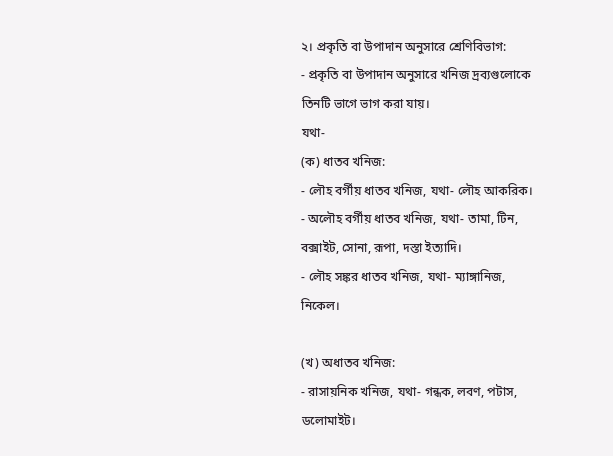২। প্রকৃতি বা উপাদান অনুসারে শ্রেণিবিভাগ:
- প্রকৃতি বা উপাদান অনুসারে খনিজ দ্রব্যগুলোকে তিনটি ভাগে ভাগ করা যায়।
যথা-
(ক) ধাতব খনিজ:
- লৌহ বর্গীয় ধাতব খনিজ, যথা- লৌহ আকরিক।
- অলৌহ বর্গীয় ধাতব খনিজ, যথা- তামা, টিন, বক্সাইট, সোনা, রূপা, দস্তা ইত্যাদি।
- লৌহ সঙ্কর ধাতব খনিজ, যথা- ম্যাঙ্গানিজ, নিকেল।

(খ) অধাতব খনিজ:
- রাসায়নিক খনিজ, যথা- গন্ধক, লবণ, পটাস, ডলোমাইট।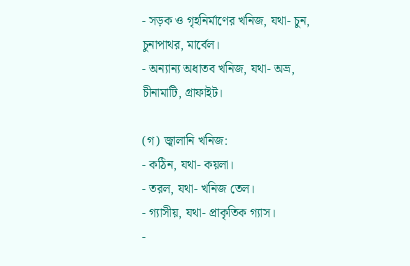- সড়ক ও গৃহনির্মাণের খনিজ, যথা- চুন, চুনাপাথর, মার্বেল।
- অন্যান্য অধাতব খনিজ, যথা- অভ্র, চীনামাটি, গ্রাফাইট।

(গ) জ্বালানি খনিজ:
- কঠিন, যথা- কয়লা।
- তরল, যথা- খনিজ তেল।
- গ্যাসীয়, যথা- প্রাকৃতিক গ্যাস।
-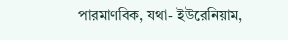পারমাণবিক, যথা- ইউরেনিয়াম,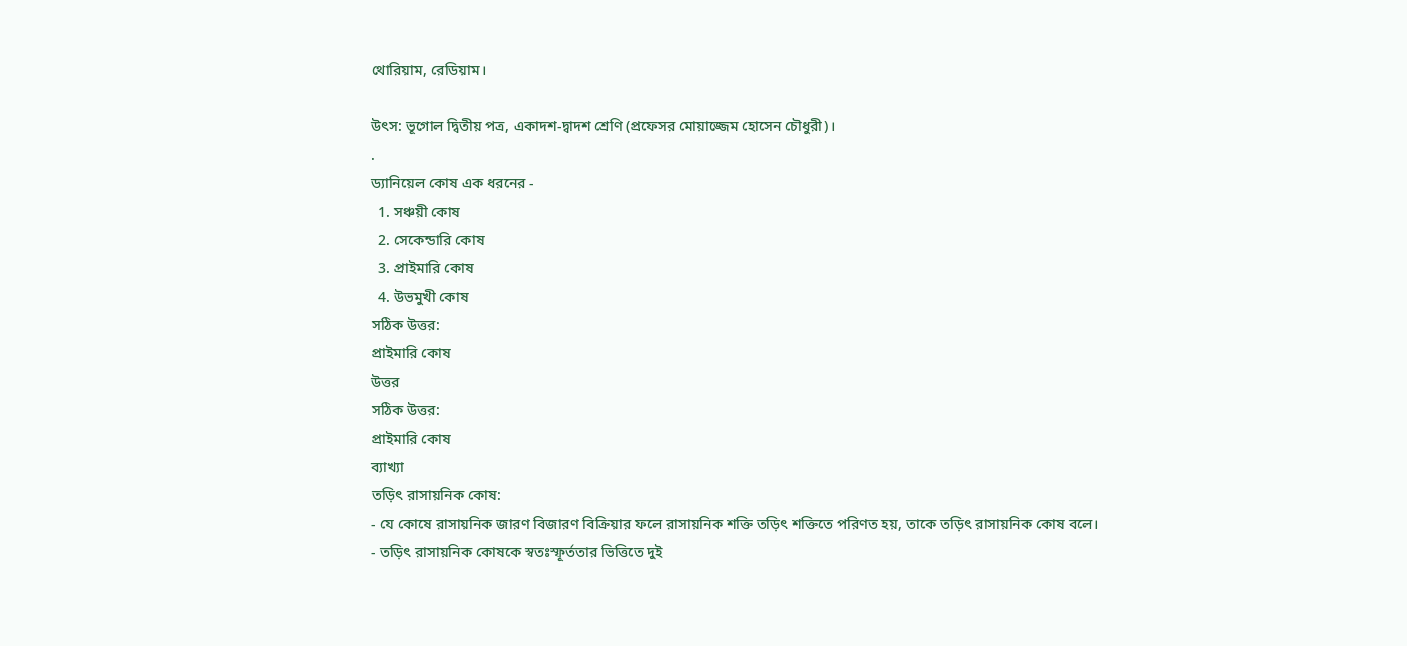থোরিয়াম, রেডিয়াম।

উৎস: ভূগোল দ্বিতীয় পত্র, একাদশ-দ্বাদশ শ্রেণি (প্রফেসর মোয়াজ্জেম হোসেন চৌধুরী)।
.
ড্যানিয়েল কোষ এক ধরনের -
  1. সঞ্চয়ী কোষ
  2. সেকেন্ডারি কোষ
  3. প্রাইমারি কোষ
  4. উভমুখী কোষ
সঠিক উত্তর:
প্রাইমারি কোষ
উত্তর
সঠিক উত্তর:
প্রাইমারি কোষ
ব্যাখ্যা
তড়িৎ রাসায়নিক কোষ:
- যে কোষে রাসায়নিক জারণ বিজারণ বিক্রিয়ার ফলে রাসায়নিক শক্তি তড়িৎ শক্তিতে পরিণত হয়, তাকে তড়িৎ রাসায়নিক কোষ বলে।
- তড়িৎ রাসায়নিক কোষকে স্বতঃস্ফূর্ততার ভিত্তিতে দুই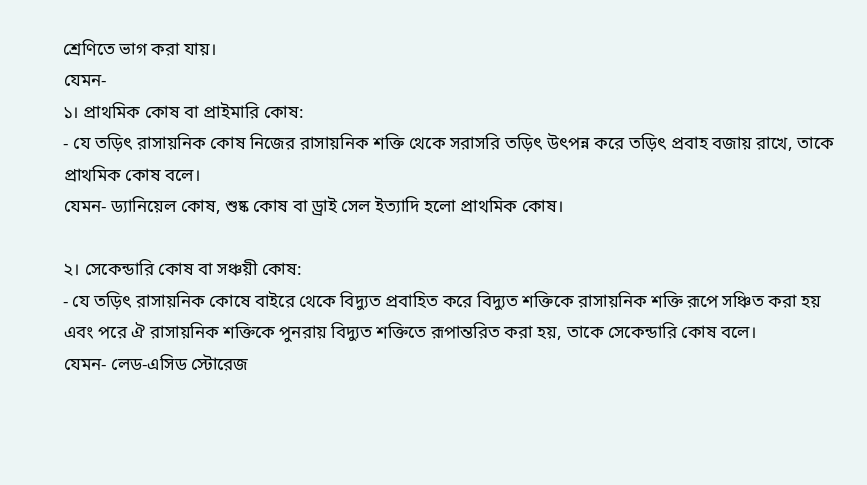শ্রেণিতে ভাগ করা যায়।
যেমন-
১। প্রাথমিক কোষ বা প্রাইমারি কোষ:
- যে তড়িৎ রাসায়নিক কোষ নিজের রাসায়নিক শক্তি থেকে সরাসরি তড়িৎ উৎপন্ন করে তড়িৎ প্রবাহ বজায় রাখে, তাকে প্রাথমিক কোষ বলে।
যেমন- ড্যানিয়েল কোষ, শুষ্ক কোষ বা ড্রাই সেল ইত্যাদি হলো প্রাথমিক কোষ।

২। সেকেন্ডারি কোষ বা সঞ্চয়ী কোষ:
- যে তড়িৎ রাসায়নিক কোষে বাইরে থেকে বিদ্যুত প্রবাহিত করে বিদ্যুত শক্তিকে রাসায়নিক শক্তি রূপে সঞ্চিত করা হয় এবং পরে ঐ রাসায়নিক শক্তিকে পুনরায় বিদ্যুত শক্তিতে রূপান্তরিত করা হয়, তাকে সেকেন্ডারি কোষ বলে।
যেমন- লেড-এসিড স্টোরেজ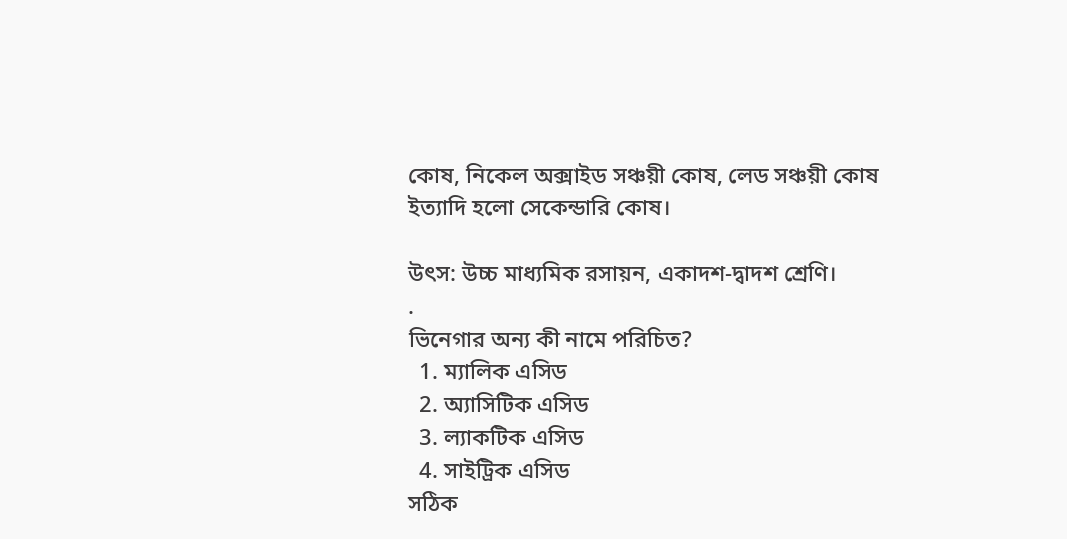কোষ, নিকেল অক্সাইড সঞ্চয়ী কোষ, লেড সঞ্চয়ী কোষ ইত্যাদি হলো সেকেন্ডারি কোষ।

উৎস: উচ্চ মাধ্যমিক রসায়ন, একাদশ-দ্বাদশ শ্রেণি।
.
ভিনেগার অন্য কী নামে পরিচিত?
  1. ম্যালিক এসিড
  2. অ্যাসিটিক এসিড
  3. ল্যাকটিক এসিড
  4. সাইট্রিক এসিড
সঠিক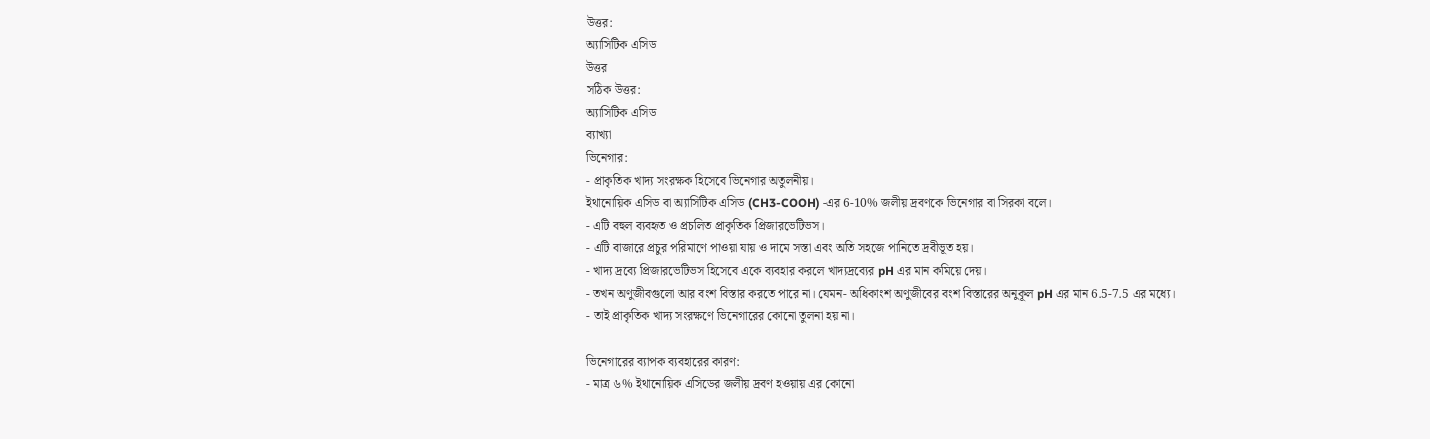উত্তর:
অ্যাসিটিক এসিড
উত্তর
সঠিক উত্তর:
অ্যাসিটিক এসিড
ব্যাখ্যা
ভিনেগার:
- প্রাকৃতিক খাদ্য সংরক্ষক হিসেবে ভিনেগার অতুলনীয়।
ইথানোয়িক এসিড বা অ্যাসিটিক এসিড (CH3-COOH) -এর 6-10% জলীয় দ্রবণকে ভিনেগার বা সিরকা বলে।
- এটি বহুল ব্যবহৃত ও প্রচলিত প্রাকৃতিক প্রিজারভেটিভস।
- এটি বাজারে প্রচুর পরিমাণে পাওয়া যায় ও দামে সস্তা এবং অতি সহজে পানিতে দ্রবীভূত হয়।
- খাদ্য দ্রব্যে প্রিজারভেটিভস হিসেবে একে ব্যবহার করলে খাদ্যদ্রব্যের pH এর মান কমিয়ে দেয়।
- তখন অণুজীবগুলো আর বংশ বিস্তার করতে পারে না। যেমন- অধিকাংশ অণুজীবের বংশ বিস্তারের অনুকূল pH এর মান 6.5-7.5 এর মধ্যে।
- তাই প্রাকৃতিক খাদ্য সংরক্ষণে ভিনেগারের কোনো তুলনা হয় না।

ভিনেগারের ব্যাপক ব্যবহারের কারণ:
- মাত্র ৬% ইথানোয়িক এসিডের জলীয় দ্রবণ হওয়ায় এর কোনো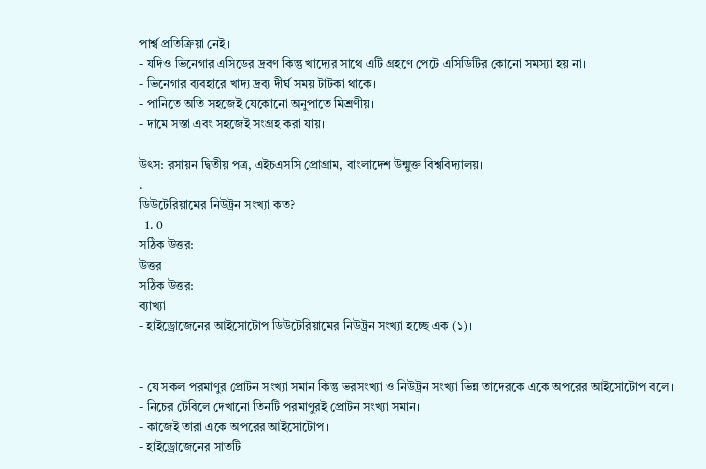পার্শ্ব প্রতিক্রিয়া নেই।
- যদিও ভিনেগার এসিডের দ্রবণ কিন্তু খাদ্যের সাথে এটি গ্রহণে পেটে এসিডিটির কোনো সমস্যা হয় না।
- ভিনেগার ব্যবহারে খাদ্য দ্রব্য দীর্ঘ সময় টাটকা থাকে।
- পানিতে অতি সহজেই যেকোনো অনুপাতে মিশ্রণীয়।
- দামে সস্তা এবং সহজেই সংগ্রহ করা যায়।

উৎস: রসায়ন দ্বিতীয় পত্র, এইচএসসি প্রোগ্রাম, বাংলাদেশ উন্মুক্ত বিশ্ববিদ্যালয়।
.
ডিউটেরিয়ামের নিউট্রন সংখ্যা কত?
  1. 0
সঠিক উত্তর:
উত্তর
সঠিক উত্তর:
ব্যাখ্যা
- হাইড্রোজেনের আইসোটোপ ডিউটেরিয়ামের নিউট্রন সংখ্যা হচ্ছে এক (১)।


- যে সকল পরমাণুর প্রোটন সংখ্যা সমান কিন্তু ভরসংখ্যা ও নিউট্রন সংখ্যা ভিন্ন তাদেরকে একে অপরের আইসোটোপ বলে।
- নিচের টেবিলে দেখানো তিনটি পরমাণুরই প্রোটন সংখ্যা সমান।
- কাজেই তারা একে অপরের আইসোটোপ।
- হাইড্রোজেনের সাতটি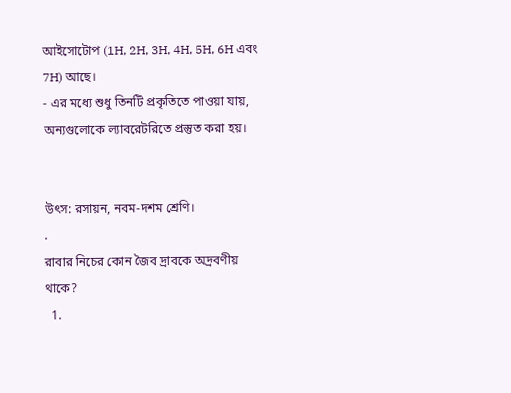আইসোটোপ (1H, 2H, 3H, 4H, 5H, 6H এবং 7H) আছে।
- এর মধ্যে শুধু তিনটি প্রকৃতিতে পাওয়া যায়, অন্যগুলোকে ল্যাবরেটরিতে প্রস্তুত করা হয়।


উৎস: রসায়ন, নবম-দশম শ্রেণি।
.
রাবার নিচের কোন জৈব দ্রাবকে অদ্রবণীয় থাকে?
  1.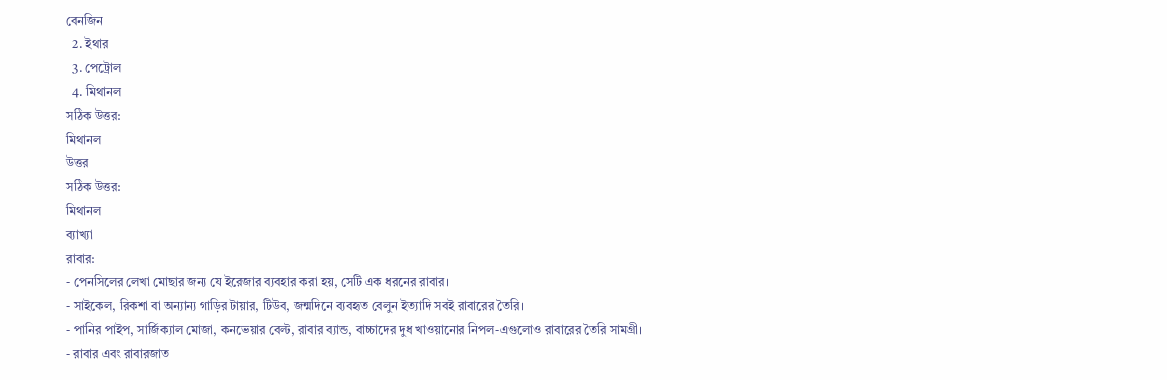বেনজিন
  2. ইথার
  3. পেট্রোল
  4. মিথানল
সঠিক উত্তর:
মিথানল
উত্তর
সঠিক উত্তর:
মিথানল
ব্যাখ্যা
রাবার:
- পেনসিলের লেখা মোছার জন্য যে ইরেজার ব্যবহার করা হয়, সেটি এক ধরনের রাবার।
- সাইকেল, রিকশা বা অন্যান্য গাড়ির টায়ার, টিউব, জন্মদিনে ব্যবহৃত বেলুন ইত্যাদি সবই রাবারের তৈরি।
- পানির পাইপ, সার্জিক্যাল মোজা, কনভেয়ার বেল্ট, রাবার ব্যান্ড, বাচ্চাদের দুধ খাওয়ানোর নিপল-এগুলোও রাবারের তৈরি সামগ্রী।
- রাবার এবং রাবারজাত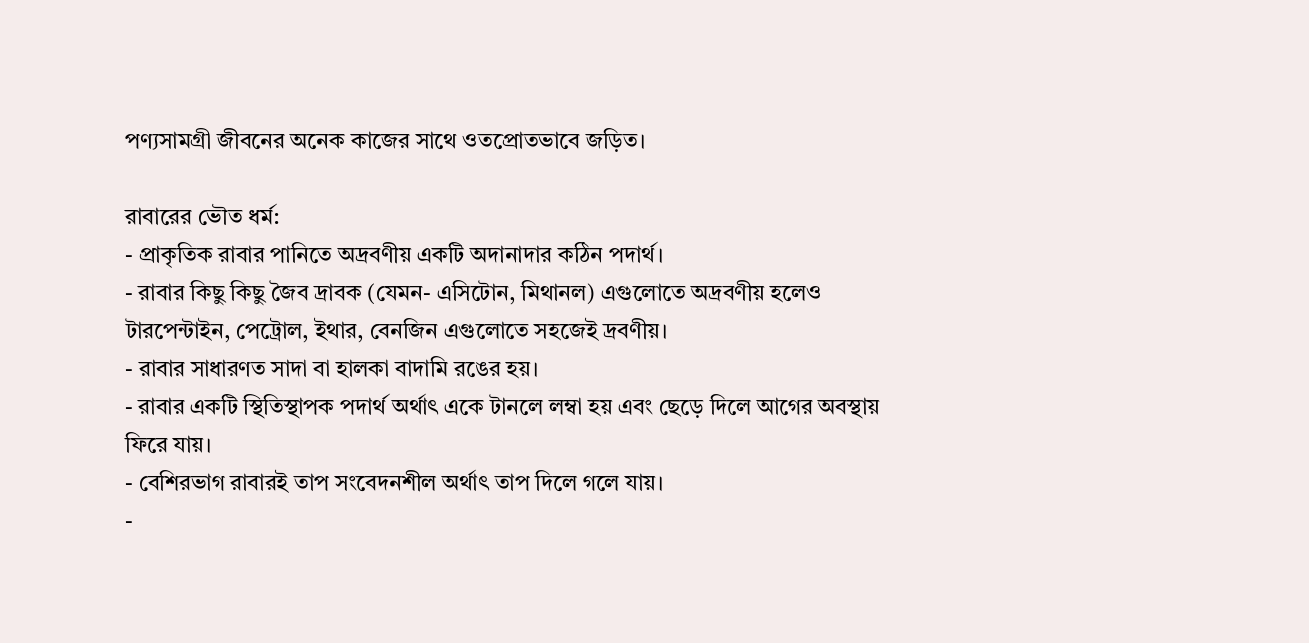পণ্যসামগ্রী জীবনের অনেক কাজের সাথে ওতপ্রোতভাবে জড়িত।

রাবারের ভৌত ধর্ম:
- প্রাকৃতিক রাবার পানিতে অদ্রবণীয় একটি অদানাদার কঠিন পদার্থ।
- রাবার কিছু কিছু জৈব দ্রাবক (যেমন- এসিটোন, মিথানল) এগুলোতে অদ্রবণীয় হলেও টারপেন্টাইন, পেট্রোল, ইথার, বেনজিন এগুলোতে সহজেই দ্রবণীয়।
- রাবার সাধারণত সাদা বা হালকা বাদামি রঙের হয়।
- রাবার একটি স্থিতিস্থাপক পদার্থ অর্থাৎ একে টানলে লম্বা হয় এবং ছেড়ে দিলে আগের অবস্থায় ফিরে যায়।
- বেশিরভাগ রাবারই তাপ সংবেদনশীল অর্থাৎ তাপ দিলে গলে যায়।
-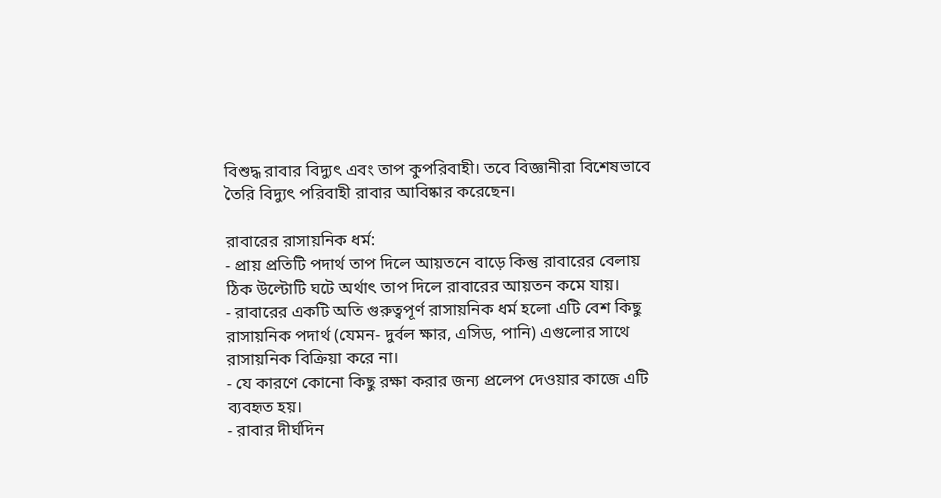বিশুদ্ধ রাবার বিদ্যুৎ এবং তাপ কুপরিবাহী। তবে বিজ্ঞানীরা বিশেষভাবে তৈরি বিদ্যুৎ পরিবাহী রাবার আবিষ্কার করেছেন।

রাবারের রাসায়নিক ধর্ম:
- প্রায় প্রতিটি পদার্থ তাপ দিলে আয়তনে বাড়ে কিন্তু রাবারের বেলায় ঠিক উল্টোটি ঘটে অর্থাৎ তাপ দিলে রাবারের আয়তন কমে যায়।
- রাবারের একটি অতি গুরুত্বপূর্ণ রাসায়নিক ধর্ম হলো এটি বেশ কিছু রাসায়নিক পদার্থ (যেমন- দুর্বল ক্ষার, এসিড, পানি) এগুলোর সাথে রাসায়নিক বিক্রিয়া করে না।
- যে কারণে কোনো কিছু রক্ষা করার জন্য প্রলেপ দেওয়ার কাজে এটি ব্যবহৃত হয়।
- রাবার দীর্ঘদিন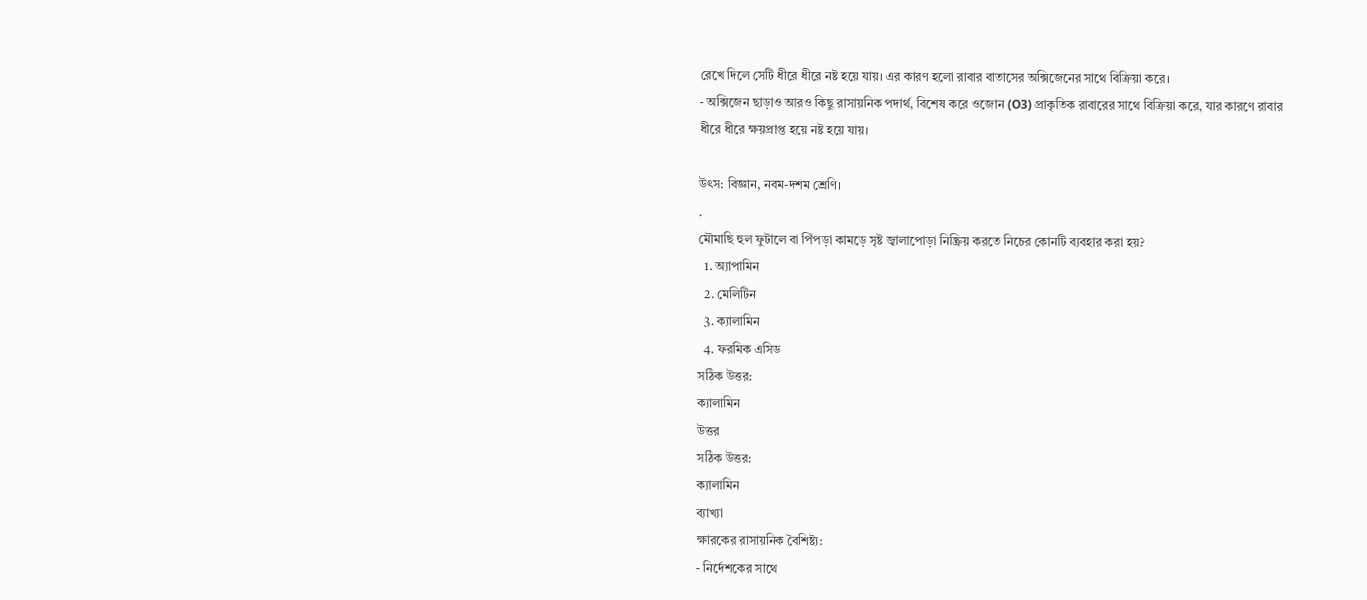রেখে দিলে সেটি ধীরে ধীরে নষ্ট হয়ে যায়। এর কারণ হলো রাবার বাতাসের অক্সিজেনের সাথে বিক্রিয়া করে।
- অক্সিজেন ছাড়াও আরও কিছু রাসায়নিক পদার্থ, বিশেষ করে ওজোন (O3) প্রাকৃতিক রাবারের সাথে বিক্রিয়া করে, যার কারণে রাবার ধীরে ধীরে ক্ষয়প্রাপ্ত হয়ে নষ্ট হয়ে যায়।

উৎস: বিজ্ঞান, নবম-দশম শ্রেণি।
.
মৌমাছি হুল ফুটালে বা পিঁপড়া কামড়ে সৃষ্ট জ্বালাপোড়া নিষ্ক্রিয় করতে নিচের কোনটি ব্যবহার করা হয়?
  1. অ্যাপামিন
  2. মেলিটিন
  3. ক্যালামিন
  4. ফরমিক এসিড
সঠিক উত্তর:
ক্যালামিন
উত্তর
সঠিক উত্তর:
ক্যালামিন
ব্যাখ্যা
ক্ষারকের রাসায়নিক বৈশিষ্ট্য:
- নির্দেশকের সাথে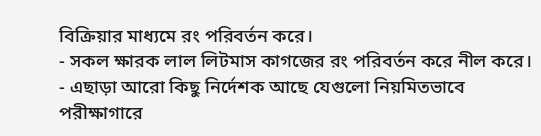বিক্রিয়ার মাধ্যমে রং পরিবর্তন করে।
- সকল ক্ষারক লাল লিটমাস কাগজের রং পরিবর্তন করে নীল করে।
- এছাড়া আরো কিছু নির্দেশক আছে যেগুলো নিয়মিতভাবে পরীক্ষাগারে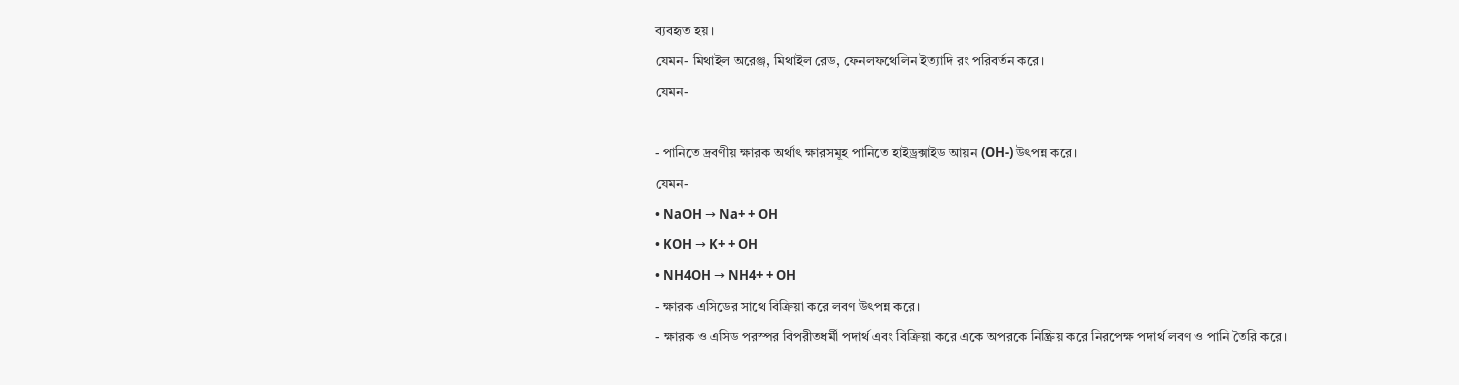ব্যবহৃত হয়।
যেমন- মিথাইল অরেঞ্জ, মিথাইল রেড, ফেনলফথেলিন ইত্যাদি রং পরিবর্তন করে।
যেমন-

- পানিতে দ্রবণীয় ক্ষারক অর্থাৎ ক্ষারসমূহ পানিতে হাইড্রক্সাইড আয়ন (OH-) উৎপন্ন করে।
যেমন-
• NaOH → Na+ + OH
• KOH → K+ + OH
• NH4OH → NH4+ + OH
- ক্ষারক এসিডের সাথে বিক্রিয়া করে লবণ উৎপন্ন করে।
- ক্ষারক ও এসিড পরস্পর বিপরীতধর্মী পদার্থ এবং বিক্রিয়া করে একে অপরকে নিষ্ক্রিয় করে নিরপেক্ষ পদার্থ লবণ ও পানি তৈরি করে।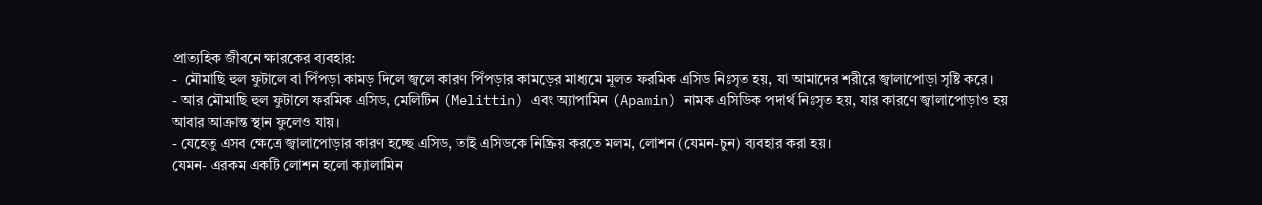প্রাত্যহিক জীবনে ক্ষারকের ব্যবহার:
-  মৌমাছি হুল ফুটালে বা পিঁপড়া কামড় দিলে জ্বলে কারণ পিঁপড়ার কামড়ের মাধ্যমে মূলত ফরমিক এসিড নিঃসৃত হয়, যা আমাদের শরীরে জ্বালাপোড়া সৃষ্টি করে।
- আর মৌমাছি হুল ফুটালে ফরমিক এসিড, মেলিটিন (Melittin) এবং অ্যাপামিন (Apamin) নামক এসিডিক পদার্থ নিঃসৃত হয়, যার কারণে জ্বালাপোড়াও হয় আবার আক্রান্ত স্থান ফুলেও যায়।
- যেহেতু এসব ক্ষেত্রে জ্বালাপোড়ার কারণ হচ্ছে এসিড, তাই এসিডকে নিষ্ক্রিয় করতে মলম, লোশন (যেমন-চুন) ব্যবহার করা হয়।
যেমন- এরকম একটি লোশন হলো ক্যালামিন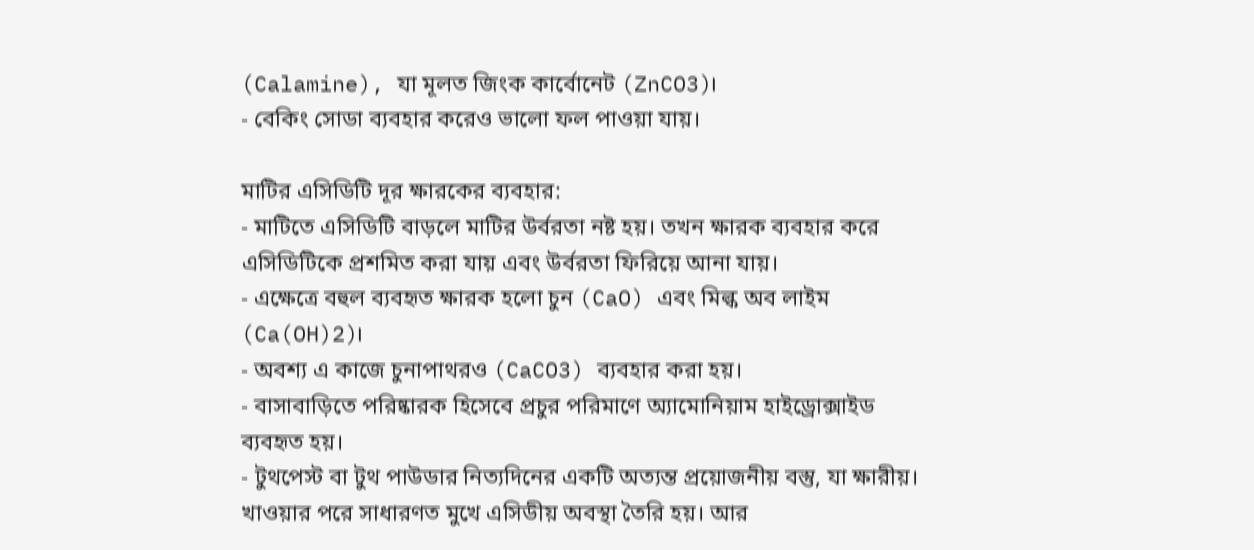(Calamine), যা মূলত জিংক কার্বোনেট (ZnCO3)।
- বেকিং সোডা ব্যবহার করেও ভালো ফল পাওয়া যায়।

মাটির এসিডিটি দূর ক্ষারকের ব্যবহার:
- মাটিতে এসিডিটি বাড়লে মাটির উর্বরতা নষ্ট হয়। তখন ক্ষারক ব্যবহার করে এসিডিটিকে প্রশমিত করা যায় এবং উর্বরতা ফিরিয়ে আনা যায়।
- এক্ষেত্রে বহুল ব্যবহৃত ক্ষারক হলো চুন (CaO) এবং মিল্ক অব লাইম (Ca(OH)2)।
- অবশ্য এ কাজে চুনাপাথরও (CaCO3) ব্যবহার করা হয়।
- বাসাবাড়িতে পরিষ্কারক হিসেবে প্রচুর পরিমাণে অ্যামোনিয়াম হাইড্রোক্সাইড ব্যবহৃত হয়।
- টুথপেস্ট বা টুথ পাউডার নিত্যদিনের একটি অত্যন্ত প্রয়োজনীয় বস্তু, যা ক্ষারীয়। খাওয়ার পরে সাধারণত মুখে এসিডীয় অবস্থা তৈরি হয়। আর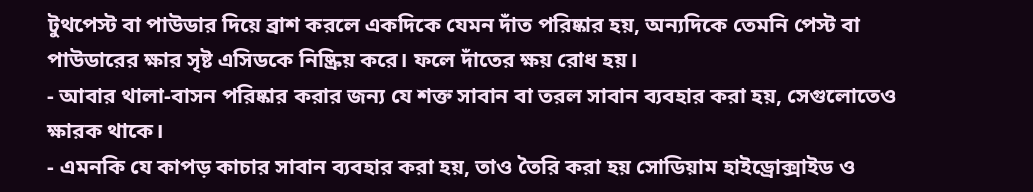টুথপেস্ট বা পাউডার দিয়ে ব্রাশ করলে একদিকে যেমন দাঁত পরিষ্কার হয়, অন্যদিকে তেমনি পেস্ট বা পাউডারের ক্ষার সৃষ্ট এসিডকে নিষ্ক্রিয় করে। ফলে দাঁতের ক্ষয় রোধ হয়।
- আবার থালা-বাসন পরিষ্কার করার জন্য যে শক্ত সাবান বা তরল সাবান ব্যবহার করা হয়, সেগুলোতেও ক্ষারক থাকে।
- এমনকি যে কাপড় কাচার সাবান ব্যবহার করা হয়, তাও তৈরি করা হয় সোডিয়াম হাইড্রোক্সাইড ও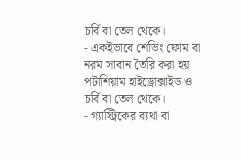চর্বি বা তেল থেকে।
- একইভাবে শেভিং ফোম বা নরম সাবান তৈরি করা হয় পটাশিয়াম হাইড্রোক্সাইড ও চর্বি বা তেল থেকে।
- গ্যাস্ট্রিকের ব্যথা বা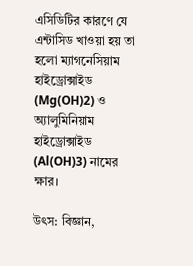এসিডিটির কারণে যে এন্টাসিড খাওয়া হয় তা হলো ম্যাগনেসিয়াম হাইড্রোক্সাইড (Mg(OH)2) ও অ্যালুমিনিয়াম হাইড্রোক্সাইড (Al(OH)3) নামের ক্ষার।

উৎস: বিজ্ঞান,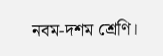নবম-দশম শ্রেণি।